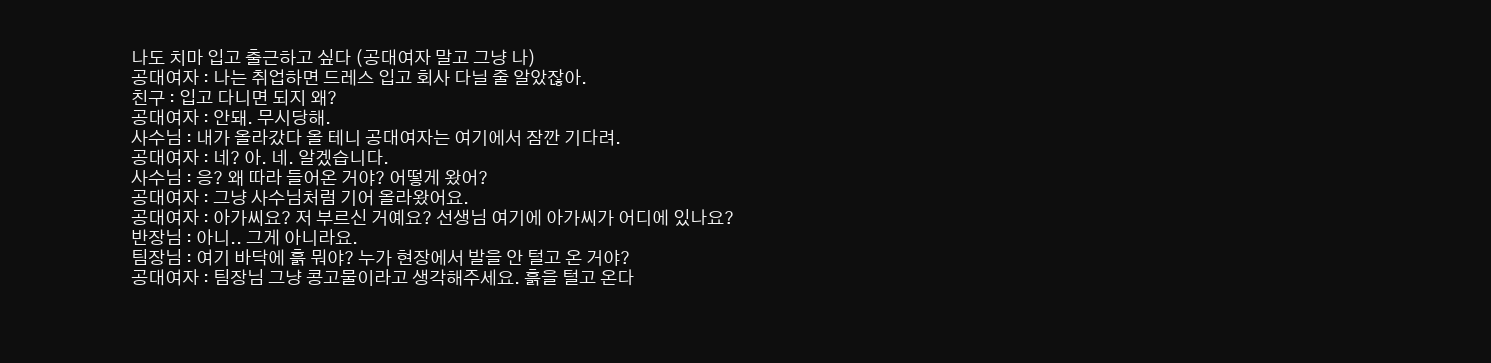나도 치마 입고 출근하고 싶다 (공대여자 말고 그냥 나)
공대여자 : 나는 취업하면 드레스 입고 회사 다닐 줄 알았잖아.
친구 : 입고 다니면 되지 왜?
공대여자 : 안돼. 무시당해.
사수님 : 내가 올라갔다 올 테니 공대여자는 여기에서 잠깐 기다려.
공대여자 : 네? 아. 네. 알겠습니다.
사수님 : 응? 왜 따라 들어온 거야? 어떻게 왔어?
공대여자 : 그냥 사수님처럼 기어 올라왔어요.
공대여자 : 아가씨요? 저 부르신 거예요? 선생님 여기에 아가씨가 어디에 있나요?
반장님 : 아니.. 그게 아니라요.
팀장님 : 여기 바닥에 흙 뭐야? 누가 현장에서 발을 안 털고 온 거야?
공대여자 : 팀장님 그냥 콩고물이라고 생각해주세요. 흙을 털고 온다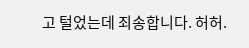고 털었는데 죄송합니다. 허허.